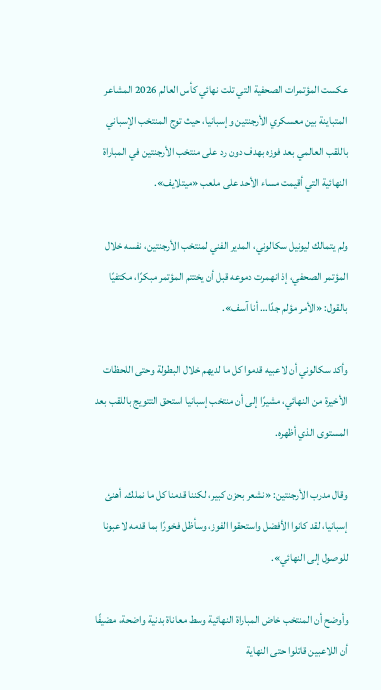عكست المؤتمرات الصحفية التي تلت نهائي كأس العالم 2026 المشاعر المتباينة بين معسكري الأرجنتين وإسبانيا، حيث توج المنتخب الإسباني باللقب العالمي بعد فوزه بهدف دون رد على منتخب الأرجنتين في المباراة النهائية التي أقيمت مساء الأحد على ملعب «ميتلايف».

ولم يتمالك ليونيل سكالوني، المدير الفني لمنتخب الأرجنتين، نفسه خلال المؤتمر الصحفي، إذ انهمرت دموعه قبل أن يختتم المؤتمر مبكرًا، مكتفيًا بالقول: «الأمر مؤلم جدًا… أنا آسف».

وأكد سكالوني أن لاعبيه قدموا كل ما لديهم خلال البطولة وحتى اللحظات الأخيرة من النهائي، مشيرًا إلى أن منتخب إسبانيا استحق التتويج باللقب بعد المستوى الذي أظهره.

وقال مدرب الأرجنتين: «نشعر بحزن كبير، لكننا قدمنا كل ما نملك. أهنئ إسبانيا، لقد كانوا الأفضل واستحقوا الفوز، وسأظل فخورًا بما قدمه لاعبونا للوصول إلى النهائي».

وأوضح أن المنتخب خاض المباراة النهائية وسط معاناة بدنية واضحة، مضيفًا أن اللاعبين قاتلوا حتى النهاية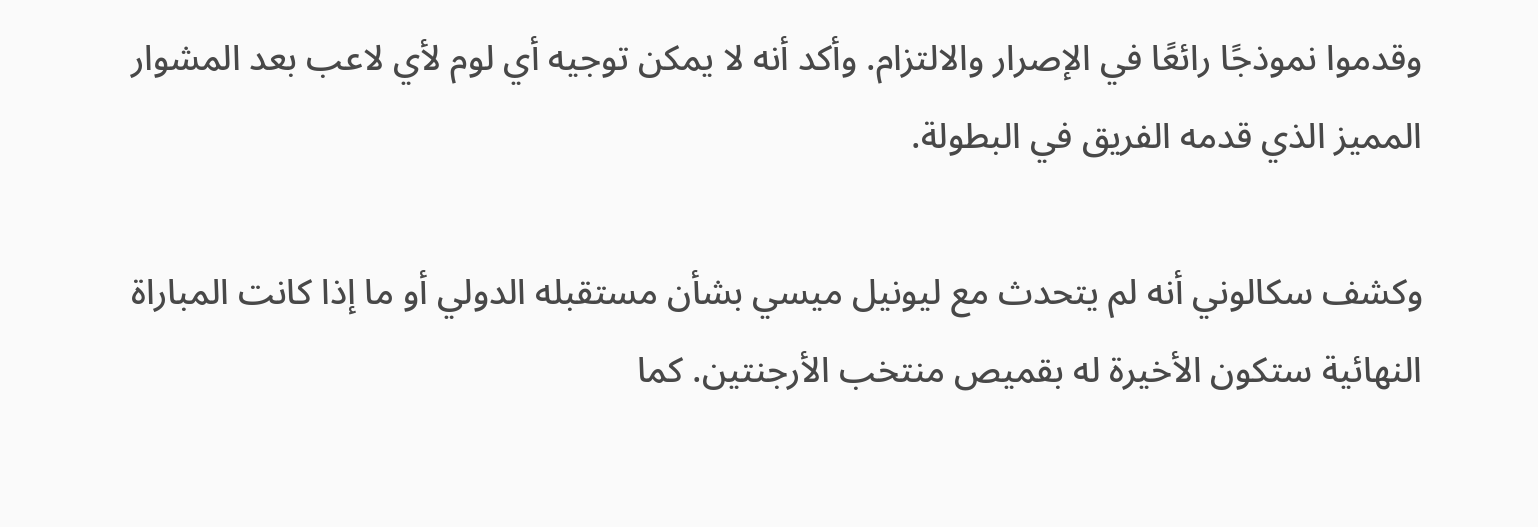وقدموا نموذجًا رائعًا في الإصرار والالتزام. وأكد أنه لا يمكن توجيه أي لوم لأي لاعب بعد المشوار المميز الذي قدمه الفريق في البطولة.

وكشف سكالوني أنه لم يتحدث مع ليونيل ميسي بشأن مستقبله الدولي أو ما إذا كانت المباراة النهائية ستكون الأخيرة له بقميص منتخب الأرجنتين. كما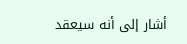أشار إلى أنه سيعقد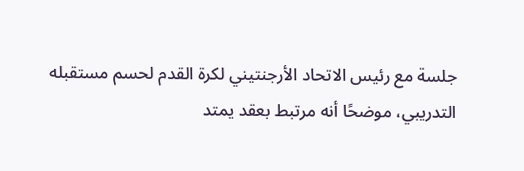جلسة مع رئيس الاتحاد الأرجنتيني لكرة القدم لحسم مستقبله التدريبي، موضحًا أنه مرتبط بعقد يمتد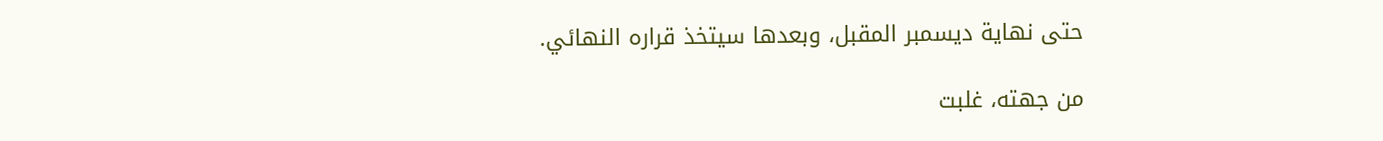حتى نهاية ديسمبر المقبل، وبعدها سيتخذ قراره النهائي.

من جهته، غلبت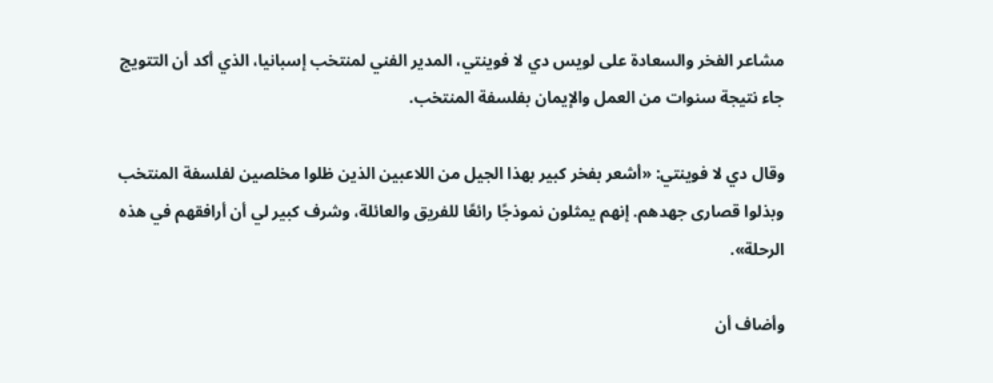مشاعر الفخر والسعادة على لويس دي لا فوينتي، المدير الفني لمنتخب إسبانيا، الذي أكد أن التتويج جاء نتيجة سنوات من العمل والإيمان بفلسفة المنتخب.

وقال دي لا فوينتي: «أشعر بفخر كبير بهذا الجيل من اللاعبين الذين ظلوا مخلصين لفلسفة المنتخب وبذلوا قصارى جهدهم. إنهم يمثلون نموذجًا رائعًا للفريق والعائلة، وشرف كبير لي أن أرافقهم في هذه الرحلة».

وأضاف أن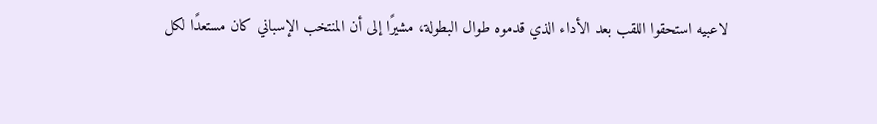لاعبيه استحقوا اللقب بعد الأداء الذي قدموه طوال البطولة، مشيرًا إلى أن المنتخب الإسباني كان مستعدًا لكل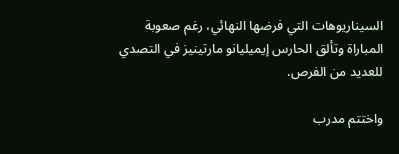السيناريوهات التي فرضها النهائي، رغم صعوبة المباراة وتألق الحارس إيميليانو مارتينيز في التصدي للعديد من الفرص.

واختتم مدرب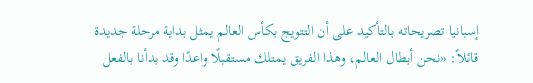إسبانيا تصريحاته بالتأكيد على أن التتويج بكأس العالم يمثل بداية مرحلة جديدة قائلاً: «نحن أبطال العالم، وهذا الفريق يمتلك مستقبلًا واعدًا وقد بدأنا بالفعل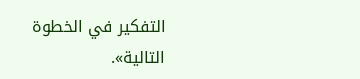التفكير في الخطوة التالية».